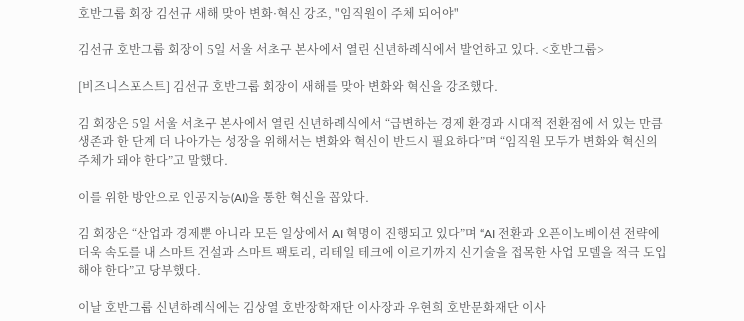호반그룹 회장 김선규 새해 맞아 변화·혁신 강조, "임직원이 주체 되어야"

김선규 호반그룹 회장이 5일 서울 서초구 본사에서 열린 신년하례식에서 발언하고 있다. <호반그룹>

[비즈니스포스트] 김선규 호반그룹 회장이 새해를 맞아 변화와 혁신을 강조했다.

김 회장은 5일 서울 서초구 본사에서 열린 신년하례식에서 “급변하는 경제 환경과 시대적 전환점에 서 있는 만큼 생존과 한 단계 더 나아가는 성장을 위해서는 변화와 혁신이 반드시 필요하다”며 “임직원 모두가 변화와 혁신의 주체가 돼야 한다”고 말했다.

이를 위한 방안으로 인공지능(AI)을 통한 혁신을 꼽았다.

김 회장은 “산업과 경제뿐 아니라 모든 일상에서 AI 혁명이 진행되고 있다”며 “AI 전환과 오픈이노베이션 전략에 더욱 속도를 내 스마트 건설과 스마트 팩토리, 리테일 테크에 이르기까지 신기술을 접목한 사업 모델을 적극 도입해야 한다”고 당부했다.

이날 호반그룹 신년하례식에는 김상열 호반장학재단 이사장과 우현희 호반문화재단 이사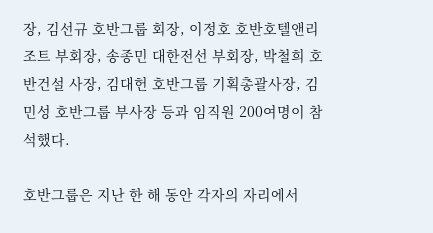장, 김선규 호반그룹 회장, 이정호 호반호텔앤리조트 부회장, 송종민 대한전선 부회장, 박철희 호반건설 사장, 김대헌 호반그룹 기획총괄사장, 김민성 호반그룹 부사장 등과 임직원 200여명이 참석했다.

호반그룹은 지난 한 해 동안 각자의 자리에서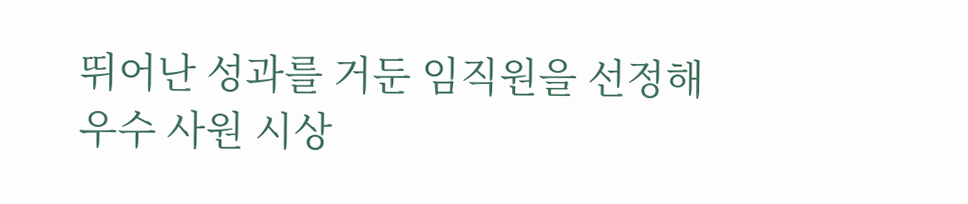뛰어난 성과를 거둔 임직원을 선정해 우수 사원 시상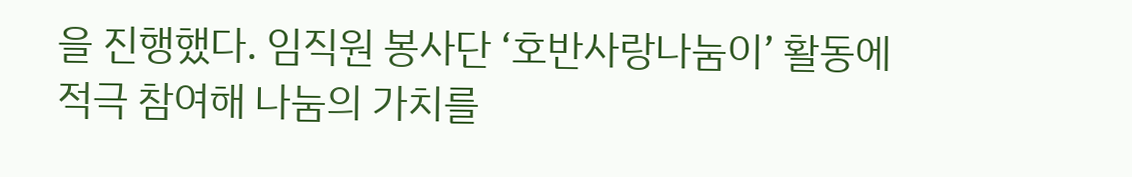을 진행했다. 임직원 봉사단 ‘호반사랑나눔이’ 활동에 적극 참여해 나눔의 가치를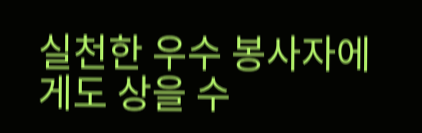실천한 우수 봉사자에게도 상을 수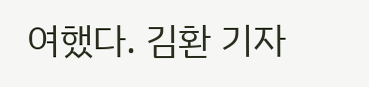여했다. 김환 기자